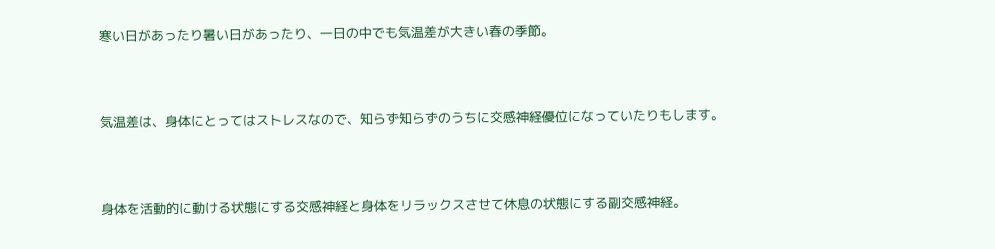寒い日があったり暑い日があったり、一日の中でも気温差が大きい春の季節。




気温差は、身体にとってはストレスなので、知らず知らずのうちに交感神経優位になっていたりもします。




身体を活動的に動ける状態にする交感神経と身体をリラックスさせて休息の状態にする副交感神経。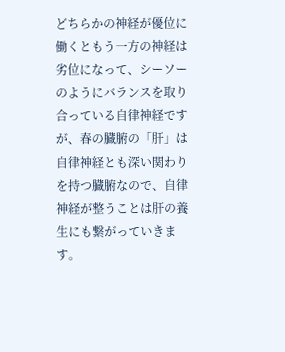どちらかの神経が優位に働くともう一方の神経は劣位になって、シーソーのようにバランスを取り合っている自律神経ですが、春の臓腑の「肝」は自律神経とも深い関わりを持つ臓腑なので、自律神経が整うことは肝の養生にも繋がっていきます。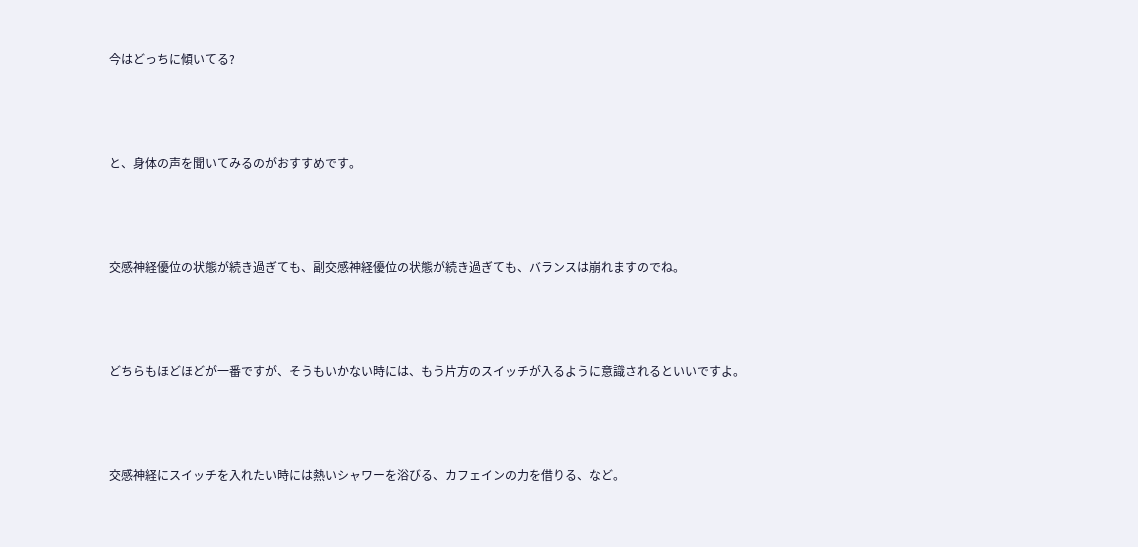今はどっちに傾いてる?




と、身体の声を聞いてみるのがおすすめです。




交感神経優位の状態が続き過ぎても、副交感神経優位の状態が続き過ぎても、バランスは崩れますのでね。




どちらもほどほどが一番ですが、そうもいかない時には、もう片方のスイッチが入るように意識されるといいですよ。




交感神経にスイッチを入れたい時には熱いシャワーを浴びる、カフェインの力を借りる、など。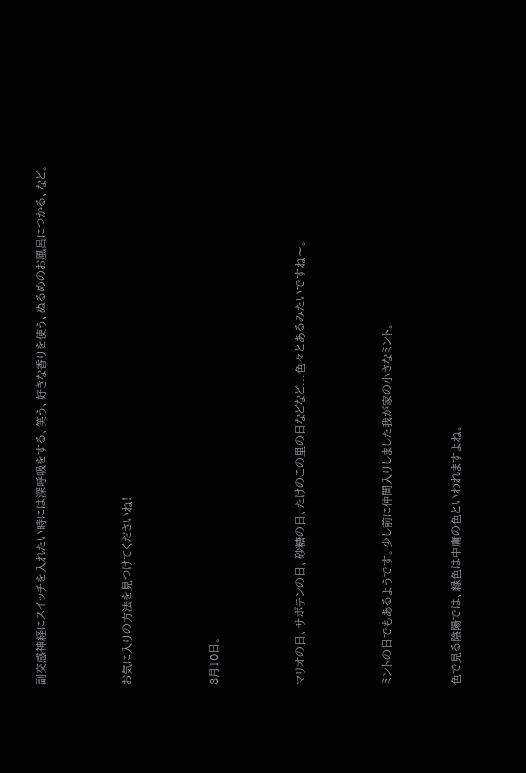副交感神経にスイッチを入れたい時には深呼吸をする、笑う、好きな香りを使う、ぬるめのお風呂につかる、など。




お気に入りの方法を見つけてくださいね!




3月10日。




マリオの日、サボテンの日、砂糖の日、たけのこの里の日などなど...色々とあるみたいですね〜。




ミントの日でもあるようです。少し前に仲間入りしました我が家の小さなミント。



色で見る陰陽では、緑色は中庸の色といわれますよね。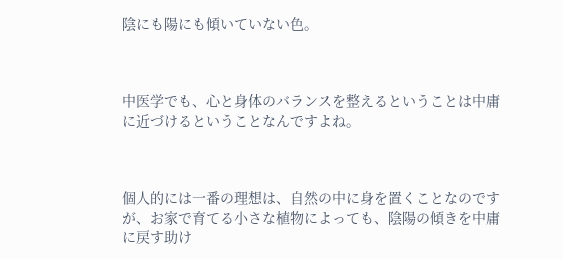陰にも陽にも傾いていない色。



中医学でも、心と身体のバランスを整えるということは中庸に近づけるということなんですよね。



個人的には一番の理想は、自然の中に身を置くことなのですが、お家で育てる小さな植物によっても、陰陽の傾きを中庸に戻す助け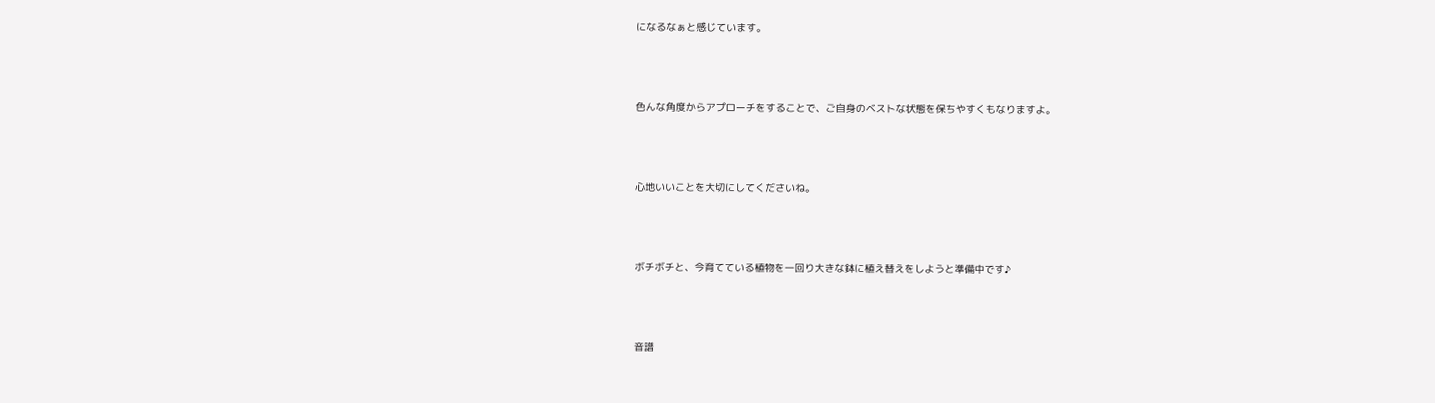になるなぁと感じています。



色んな角度からアプローチをすることで、ご自身のベストな状態を保ちやすくもなりますよ。



心地いいことを大切にしてくださいね。



ボチボチと、今育てている植物を一回り大きな鉢に植え替えをしようと準備中です♪



音譜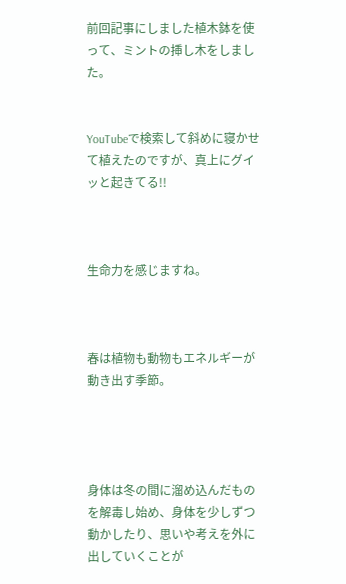前回記事にしました植木鉢を使って、ミントの挿し木をしました。


YouTubeで検索して斜めに寝かせて植えたのですが、真上にグイッと起きてる!!



生命力を感じますね。



春は植物も動物もエネルギーが動き出す季節。




身体は冬の間に溜め込んだものを解毒し始め、身体を少しずつ動かしたり、思いや考えを外に出していくことが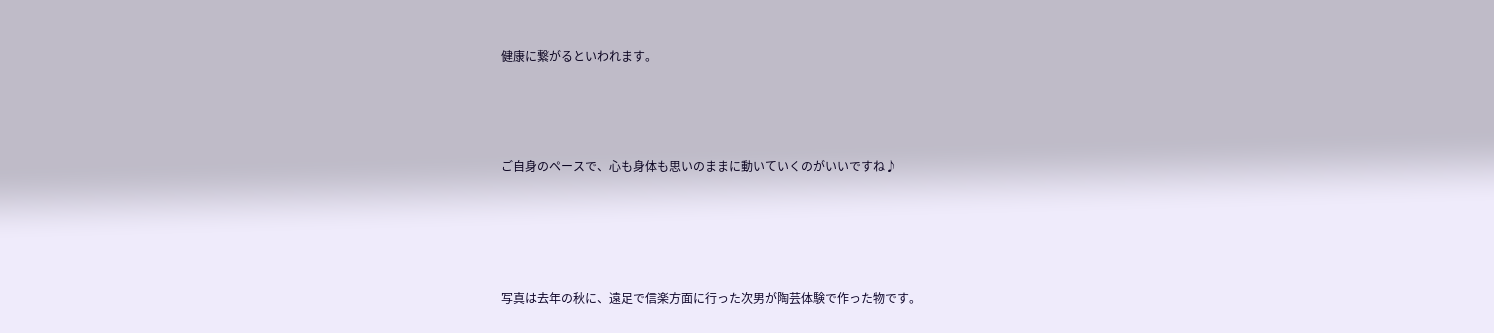健康に繋がるといわれます。




ご自身のペースで、心も身体も思いのままに動いていくのがいいですね♪





写真は去年の秋に、遠足で信楽方面に行った次男が陶芸体験で作った物です。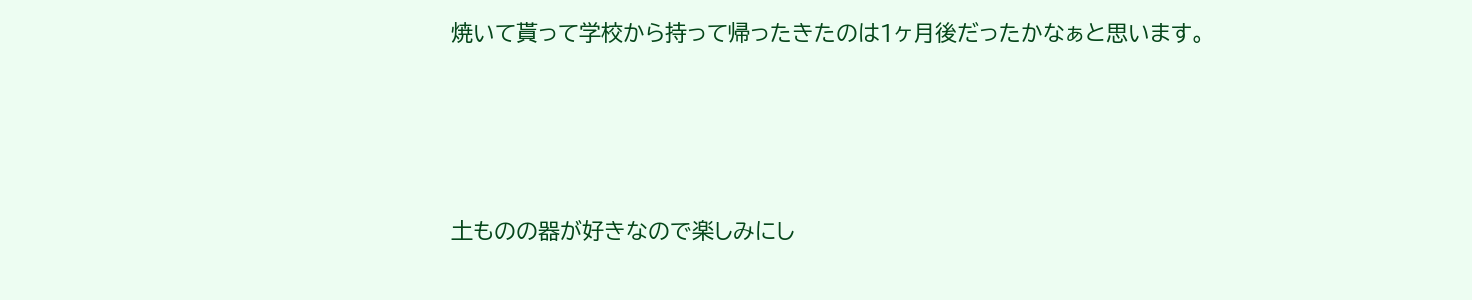焼いて貰って学校から持って帰ったきたのは1ヶ月後だったかなぁと思います。




土ものの器が好きなので楽しみにし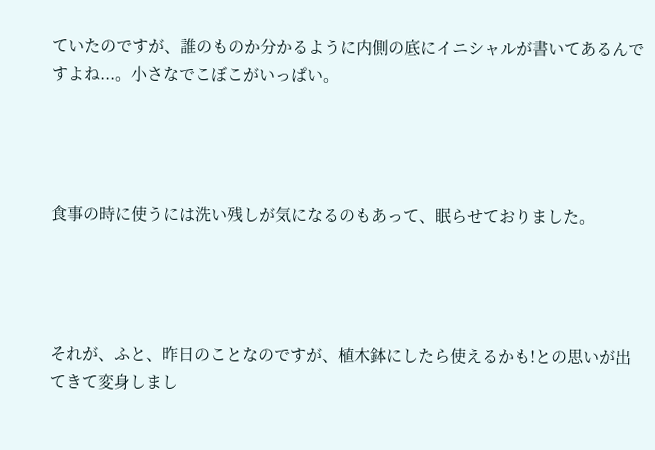ていたのですが、誰のものか分かるように内側の底にイニシャルが書いてあるんですよね...。小さなでこぼこがいっぱい。




食事の時に使うには洗い残しが気になるのもあって、眠らせておりました。




それが、ふと、昨日のことなのですが、植木鉢にしたら使えるかも!との思いが出てきて変身しまし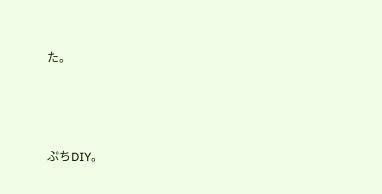た。



ぷちDIY。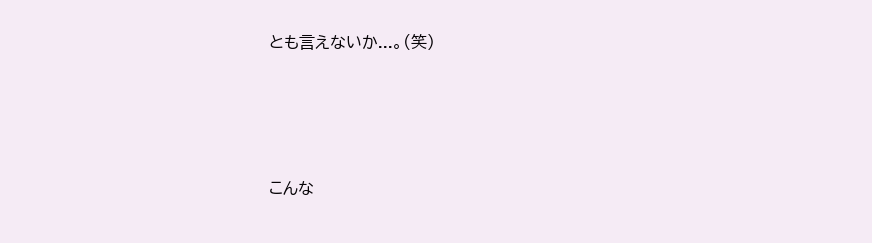とも言えないか...。(笑)




こんな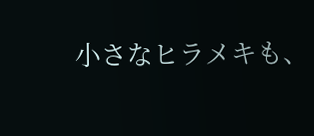小さなヒラメキも、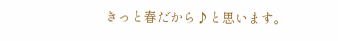きっと春だから♪と思います。